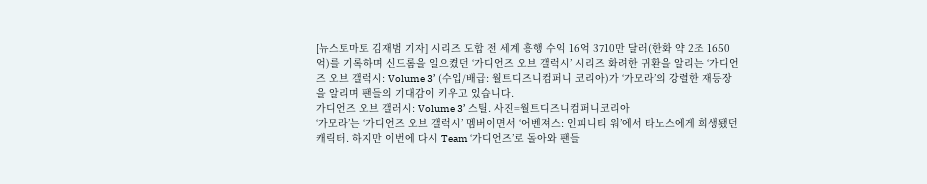[뉴스토마토 김재범 기자] 시리즈 도합 전 세계 흥행 수익 16억 3710만 달러(한화 약 2조 1650억)를 기록하며 신드롬을 일으켰던 ‘가디언즈 오브 갤럭시’ 시리즈 화려한 귀환을 알리는 ‘가디언즈 오브 갤럭시: Volume 3’ (수입/배급: 월트디즈니컴퍼니 코리아)가 ‘가모라’의 강렬한 재등장을 알리며 팬들의 기대감이 키우고 있습니다.
가디언즈 오브 갤러시: Volume 3’ 스틸. 사진=월트디즈니컴퍼니코리아
‘가모라’는 ‘가디언즈 오브 갤럭시’ 멤버이면서 ‘어벤져스: 인피니티 워’에서 타노스에게 희생됐던 캐릭터. 하지만 이번에 다시 Team ‘가디언즈’로 돌아와 팬들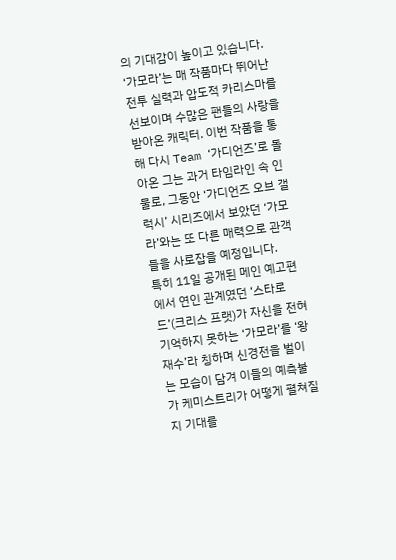의 기대감이 높이고 있습니다. ‘가모라’는 매 작품마다 뛰어난 전투 실력과 압도적 카리스마를 선보이며 수많은 팬들의 사랑을 받아온 캐릭터. 이번 작품을 통해 다시 Team ‘가디언즈’로 돌아온 그는 과거 타임라인 속 인물로, 그동안 ‘가디언즈 오브 갤럭시’ 시리즈에서 보았던 ‘가모라’와는 또 다른 매력으로 관객들을 사로잡을 예정입니다.
특히 11일 공개된 메인 예고편에서 연인 관계였던 ‘스타로드’(크리스 프랫)가 자신을 전혀 기억하지 못하는 ‘가모라’를 ‘왕재수’라 칭하며 신경전을 벌이는 모습이 담겨 이들의 예측불가 케미스트리가 어떻게 펼쳐질지 기대를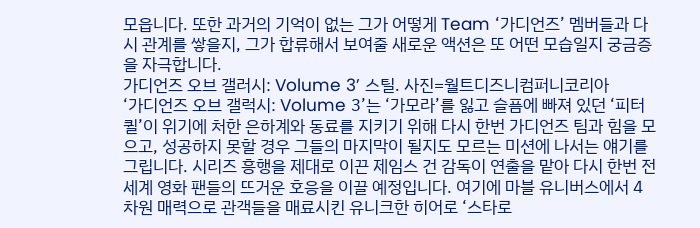모읍니다. 또한 과거의 기억이 없는 그가 어떻게 Team ‘가디언즈’ 멤버들과 다시 관계를 쌓을지, 그가 합류해서 보여줄 새로운 액션은 또 어떤 모습일지 궁금증을 자극합니다.
가디언즈 오브 갤러시: Volume 3’ 스틸. 사진=월트디즈니컴퍼니코리아
‘가디언즈 오브 갤럭시: Volume 3’는 ‘가모라’를 잃고 슬픔에 빠져 있던 ‘피터 퀼’이 위기에 처한 은하계와 동료를 지키기 위해 다시 한번 가디언즈 팀과 힘을 모으고, 성공하지 못할 경우 그들의 마지막이 될지도 모르는 미션에 나서는 얘기를 그립니다. 시리즈 흥행을 제대로 이끈 제임스 건 감독이 연출을 맡아 다시 한번 전 세계 영화 팬들의 뜨거운 호응을 이끌 예정입니다. 여기에 마블 유니버스에서 4차원 매력으로 관객들을 매료시킨 유니크한 히어로 ‘스타로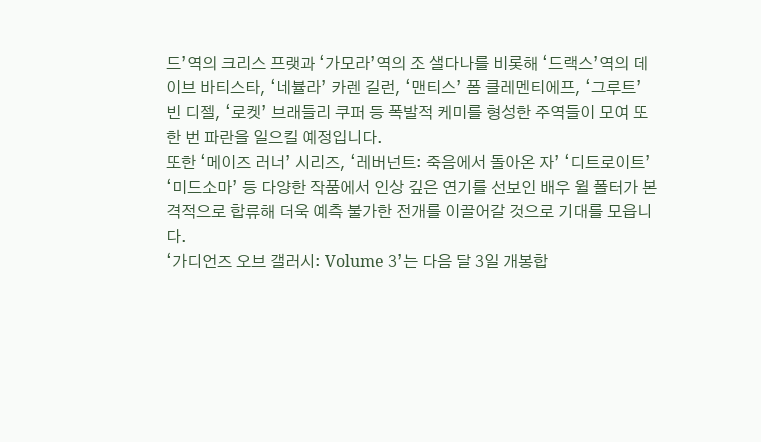드’역의 크리스 프랫과 ‘가모라’역의 조 샐다나를 비롯해 ‘드랙스’역의 데이브 바티스타, ‘네뷸라’ 카렌 길런, ‘맨티스’ 폼 클레멘티에프, ‘그루트’ 빈 디젤, ‘로켓’ 브래들리 쿠퍼 등 폭발적 케미를 형성한 주역들이 모여 또 한 번 파란을 일으킬 예정입니다.
또한 ‘메이즈 러너’ 시리즈, ‘레버넌트: 죽음에서 돌아온 자’ ‘디트로이트’ ‘미드소마’ 등 다양한 작품에서 인상 깊은 연기를 선보인 배우 윌 폴터가 본격적으로 합류해 더욱 예측 불가한 전개를 이끌어갈 것으로 기대를 모읍니다.
‘가디언즈 오브 갤러시: Volume 3’는 다음 달 3일 개봉합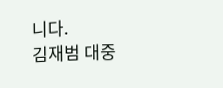니다.
김재범 대중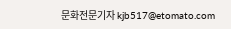문화전문기자 kjb517@etomato.com